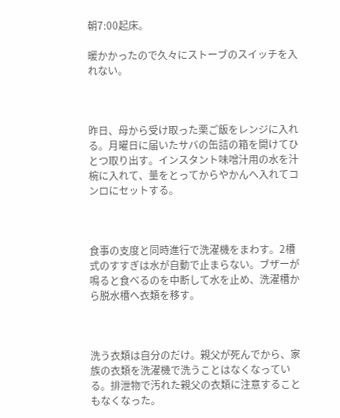朝7:00起床。

暖かかったので久々にストーブのスイッチを入れない。



昨日、母から受け取った栗ご飯をレンジに入れる。月曜日に届いたサバの缶詰の箱を開けてひとつ取り出す。インスタント味噌汁用の水を汁椀に入れて、量をとってからやかんへ入れてコンロにセットする。



食事の支度と同時進行で洗濯機をまわす。2槽式のすすぎは水が自動で止まらない。ブザーが鳴ると食べるのを中断して水を止め、洗濯槽から脱水槽へ衣類を移す。



洗う衣類は自分のだけ。親父が死んでから、家族の衣類を洗濯機で洗うことはなくなっている。排泄物で汚れた親父の衣類に注意することもなくなった。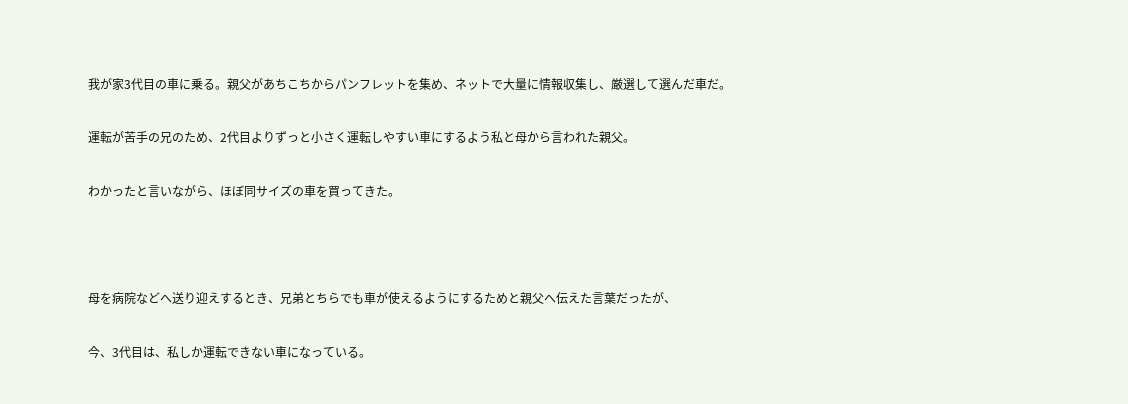我が家3代目の車に乗る。親父があちこちからパンフレットを集め、ネットで大量に情報収集し、厳選して選んだ車だ。

運転が苦手の兄のため、2代目よりずっと小さく運転しやすい車にするよう私と母から言われた親父。

わかったと言いながら、ほぼ同サイズの車を買ってきた。



母を病院などへ送り迎えするとき、兄弟とちらでも車が使えるようにするためと親父へ伝えた言葉だったが、

今、3代目は、私しか運転できない車になっている。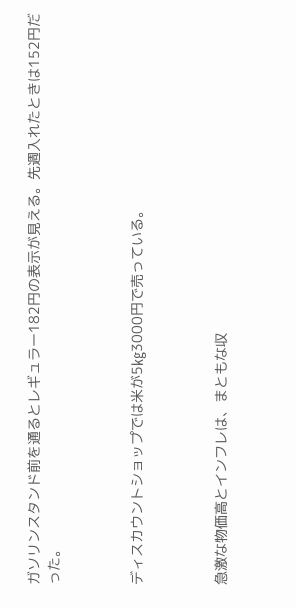ガソリンスタンド前を通るとレギュラー182円の表示が見える。先週入れたときは152円だった。



ディスカウントショップでは米が5㎏3000円で売っている。



急激な物価高とインフレは、まともな収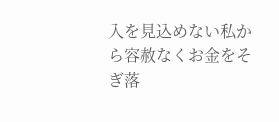入を見込めない私から容赦なくお金をそぎ落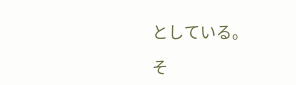としている。

そ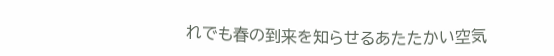れでも春の到来を知らせるあたたかい空気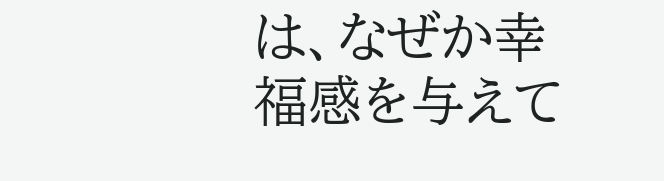は、なぜか幸福感を与えて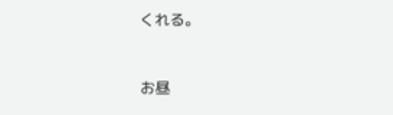くれる。



お昼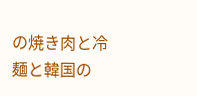の焼き肉と冷麺と韓国の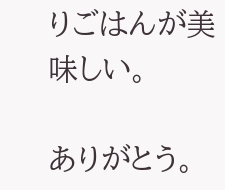りごはんが美味しい。

ありがとう。